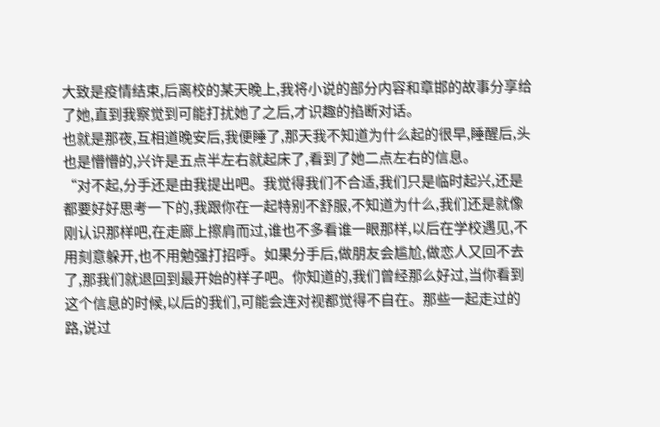大致是疫情结束,后离校的某天晚上,我将小说的部分内容和章邯的故事分享给了她,直到我察觉到可能打扰她了之后,才识趣的掐断对话。
也就是那夜,互相道晚安后,我便睡了,那天我不知道为什么起的很早,睡醒后,头也是懵懵的,兴许是五点半左右就起床了,看到了她二点左右的信息。
“对不起,分手还是由我提出吧。我觉得我们不合适,我们只是临时起兴,还是都要好好思考一下的,我跟你在一起特别不舒服,不知道为什么,我们还是就像刚认识那样吧,在走廊上擦肩而过,谁也不多看谁一眼那样,以后在学校遇见,不用刻意躲开,也不用勉强打招呼。如果分手后,做朋友会尴尬,做恋人又回不去了,那我们就退回到最开始的样子吧。你知道的,我们曾经那么好过,当你看到这个信息的时候,以后的我们,可能会连对视都觉得不自在。那些一起走过的路,说过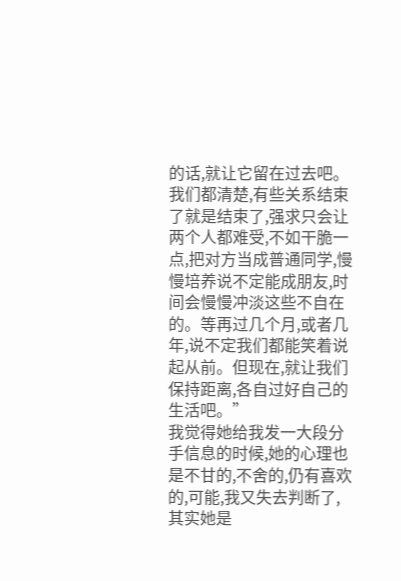的话,就让它留在过去吧。我们都清楚,有些关系结束了就是结束了,强求只会让两个人都难受,不如干脆一点,把对方当成普通同学,慢慢培养说不定能成朋友,时间会慢慢冲淡这些不自在的。等再过几个月,或者几年,说不定我们都能笑着说起从前。但现在,就让我们保持距离,各自过好自己的生活吧。”
我觉得她给我发一大段分手信息的时候,她的心理也是不甘的,不舍的,仍有喜欢的,可能,我又失去判断了,其实她是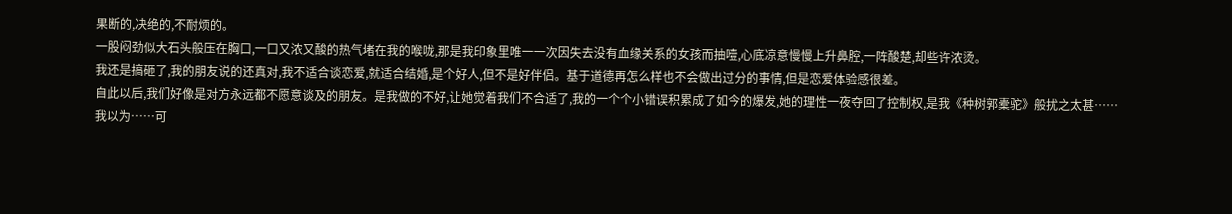果断的,决绝的,不耐烦的。
一股闷劲似大石头般压在胸口,一口又浓又酸的热气堵在我的喉咙,那是我印象里唯一一次因失去没有血缘关系的女孩而抽噎,心底凉意慢慢上升鼻腔,一阵酸楚,却些许浓烫。
我还是搞砸了,我的朋友说的还真对,我不适合谈恋爱,就适合结婚,是个好人,但不是好伴侣。基于道德再怎么样也不会做出过分的事情,但是恋爱体验感很差。
自此以后,我们好像是对方永远都不愿意谈及的朋友。是我做的不好,让她觉着我们不合适了,我的一个个小错误积累成了如今的爆发,她的理性一夜夺回了控制权,是我《种树郭橐驼》般扰之太甚……
我以为……可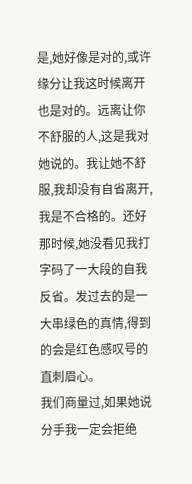是,她好像是对的,或许缘分让我这时候离开也是对的。远离让你不舒服的人,这是我对她说的。我让她不舒服,我却没有自省离开,我是不合格的。还好那时候,她没看见我打字码了一大段的自我反省。发过去的是一大串绿色的真情,得到的会是红色感叹号的直刺眉心。
我们商量过,如果她说分手我一定会拒绝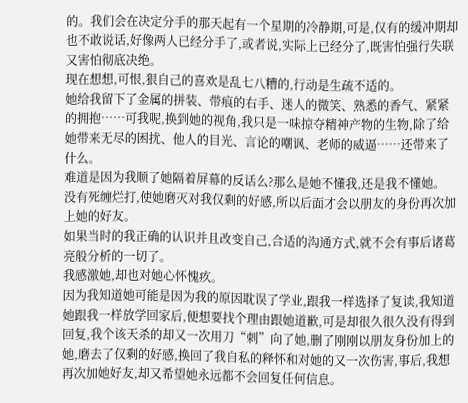的。我们会在决定分手的那天起有一个星期的冷静期,可是,仅有的缓冲期却也不敢说话,好像两人已经分手了,或者说,实际上已经分了,既害怕强行失联又害怕彻底决绝。
现在想想,可恨,狠自己的喜欢是乱七八糟的,行动是生疏不适的。
她给我留下了金属的拼装、带痕的右手、迷人的微笑、熟悉的香气、紧紧的拥抱……可我呢,换到她的视角,我只是一味掠夺精神产物的生物,除了给她带来无尽的困扰、他人的目光、言论的嘲讽、老师的威逼……还带来了什么。
难道是因为我顺了她隔着屏幕的反话么?那么是她不懂我,还是我不懂她。
没有死缠烂打,使她磨灭对我仅剩的好感,所以后面才会以朋友的身份再次加上她的好友。
如果当时的我正确的认识并且改变自己,合适的沟通方式,就不会有事后诸葛亮般分析的一切了。
我感激她,却也对她心怀愧疚。
因为我知道她可能是因为我的原因耽误了学业,跟我一样选择了复读,我知道她跟我一样放学回家后,便想要找个理由跟她道歉,可是却很久很久没有得到回复,我个该天杀的却又一次用刀“刺”向了她,删了刚刚以朋友身份加上的她,磨去了仅剩的好感,换回了我自私的释怀和对她的又一次伤害,事后,我想再次加她好友,却又希望她永远都不会回复任何信息。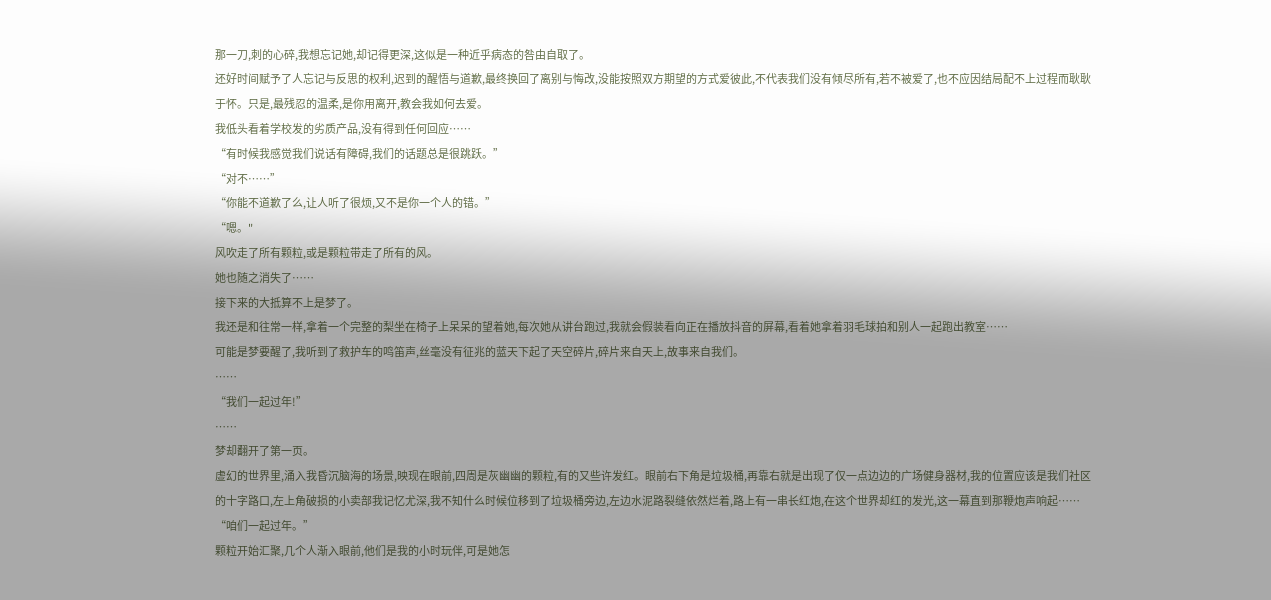那一刀,刺的心碎,我想忘记她,却记得更深,这似是一种近乎病态的咎由自取了。
还好时间赋予了人忘记与反思的权利,迟到的醒悟与道歉,最终换回了离别与悔改,没能按照双方期望的方式爱彼此,不代表我们没有倾尽所有,若不被爱了,也不应因结局配不上过程而耿耿于怀。只是,最残忍的温柔,是你用离开,教会我如何去爱。
我低头看着学校发的劣质产品,没有得到任何回应……
“有时候我感觉我们说话有障碍,我们的话题总是很跳跃。”
“对不……”
“你能不道歉了么,让人听了很烦,又不是你一个人的错。”
“嗯。"
风吹走了所有颗粒,或是颗粒带走了所有的风。
她也随之消失了……
接下来的大抵算不上是梦了。
我还是和往常一样,拿着一个完整的梨坐在椅子上呆呆的望着她,每次她从讲台跑过,我就会假装看向正在播放抖音的屏幕,看着她拿着羽毛球拍和别人一起跑出教室……
可能是梦要醒了,我听到了救护车的鸣笛声,丝毫没有征兆的蓝天下起了天空碎片,碎片来自天上,故事来自我们。
……
“我们一起过年!”
……
梦却翻开了第一页。
虚幻的世界里,涌入我昏沉脑海的场景,映现在眼前,四周是灰幽幽的颗粒,有的又些许发红。眼前右下角是垃圾桶,再靠右就是出现了仅一点边边的广场健身器材,我的位置应该是我们社区的十字路口,左上角破损的小卖部我记忆尤深,我不知什么时候位移到了垃圾桶旁边,左边水泥路裂缝依然烂着,路上有一串长红炮,在这个世界却红的发光,这一幕直到那鞭炮声响起……
“咱们一起过年。”
颗粒开始汇聚,几个人渐入眼前,他们是我的小时玩伴,可是她怎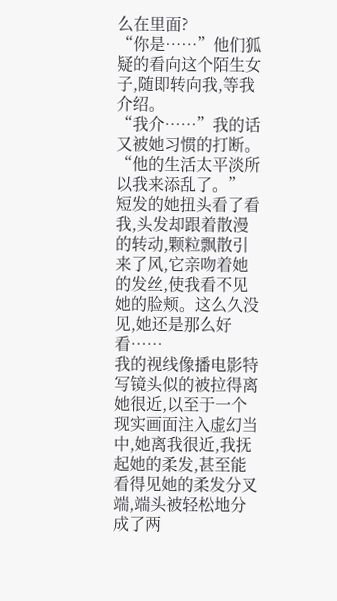么在里面?
“你是……”他们狐疑的看向这个陌生女子,随即转向我,等我介绍。
“我介……”我的话又被她习惯的打断。
“他的生活太平淡所以我来添乱了。”
短发的她扭头看了看我,头发却跟着散漫的转动,颗粒飘散引来了风,它亲吻着她的发丝,使我看不见她的脸颊。这么久没见,她还是那么好看……
我的视线像播电影特写镜头似的被拉得离她很近,以至于一个现实画面注入虚幻当中,她离我很近,我抚起她的柔发,甚至能看得见她的柔发分叉端,端头被轻松地分成了两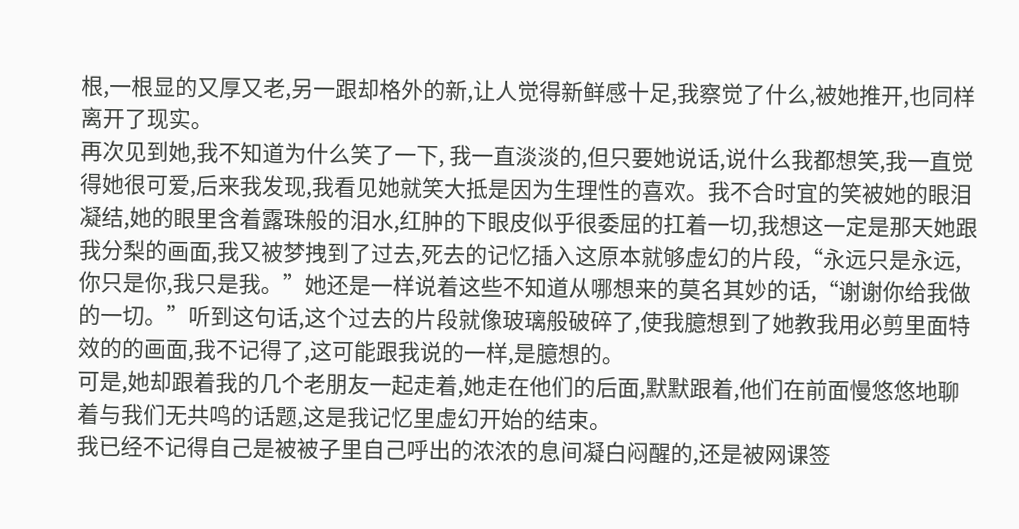根,一根显的又厚又老,另一跟却格外的新,让人觉得新鲜感十足,我察觉了什么,被她推开,也同样离开了现实。
再次见到她,我不知道为什么笑了一下, 我一直淡淡的,但只要她说话,说什么我都想笑,我一直觉得她很可爱,后来我发现,我看见她就笑大抵是因为生理性的喜欢。我不合时宜的笑被她的眼泪凝结,她的眼里含着露珠般的泪水,红肿的下眼皮似乎很委屈的扛着一切,我想这一定是那天她跟我分梨的画面,我又被梦拽到了过去,死去的记忆插入这原本就够虚幻的片段,“永远只是永远,你只是你,我只是我。”她还是一样说着这些不知道从哪想来的莫名其妙的话,“谢谢你给我做的一切。”听到这句话,这个过去的片段就像玻璃般破碎了,使我臆想到了她教我用必剪里面特效的的画面,我不记得了,这可能跟我说的一样,是臆想的。
可是,她却跟着我的几个老朋友一起走着,她走在他们的后面,默默跟着,他们在前面慢悠悠地聊着与我们无共鸣的话题,这是我记忆里虚幻开始的结束。
我已经不记得自己是被被子里自己呼出的浓浓的息间凝白闷醒的,还是被网课签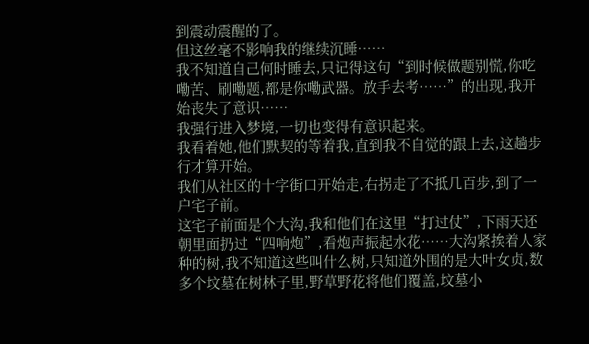到震动震醒的了。
但这丝毫不影响我的继续沉睡……
我不知道自己何时睡去,只记得这句“到时候做题别慌,你吃嘞苦、刷嘞题,都是你嘞武器。放手去考……”的出现,我开始丧失了意识……
我强行进入梦境,一切也变得有意识起来。
我看着她,他们默契的等着我,直到我不自觉的跟上去,这趟步行才算开始。
我们从社区的十字街口开始走,右拐走了不抵几百步,到了一户宅子前。
这宅子前面是个大沟,我和他们在这里“打过仗”,下雨天还朝里面扔过“四响炮”,看炮声振起水花……大沟紧挨着人家种的树,我不知道这些叫什么树,只知道外围的是大叶女贞,数多个坟墓在树林子里,野草野花将他们覆盖,坟墓小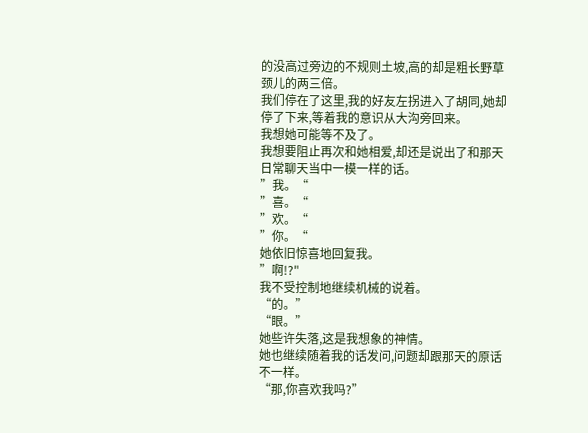的没高过旁边的不规则土坡,高的却是粗长野草颈儿的两三倍。
我们停在了这里,我的好友左拐进入了胡同,她却停了下来,等着我的意识从大沟旁回来。
我想她可能等不及了。
我想要阻止再次和她相爱,却还是说出了和那天日常聊天当中一模一样的话。
”我。“
”喜。“
”欢。“
”你。“
她依旧惊喜地回复我。
”啊!?"
我不受控制地继续机械的说着。
“的。”
“眼。”
她些许失落,这是我想象的神情。
她也继续随着我的话发问,问题却跟那天的原话不一样。
“那,你喜欢我吗?”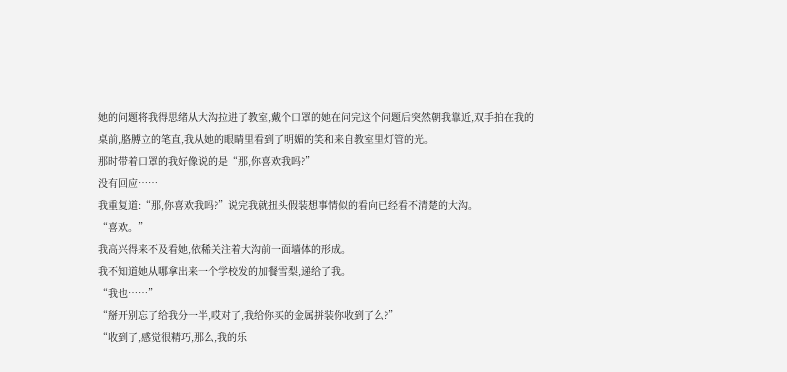她的问题将我得思绪从大沟拉进了教室,戴个口罩的她在问完这个问题后突然朝我靠近,双手拍在我的桌前,胳膊立的笔直,我从她的眼睛里看到了明媚的笑和来自教室里灯管的光。
那时带着口罩的我好像说的是“那,你喜欢我吗?”
没有回应……
我重复道:“那,你喜欢我吗?”说完我就扭头假装想事情似的看向已经看不清楚的大沟。
“喜欢。”
我高兴得来不及看她,依稀关注着大沟前一面墙体的形成。
我不知道她从哪拿出来一个学校发的加餐雪梨,递给了我。
“我也……”
“掰开别忘了给我分一半,哎对了,我给你买的金属拼装你收到了么?”
“收到了,感觉很精巧,那么,我的乐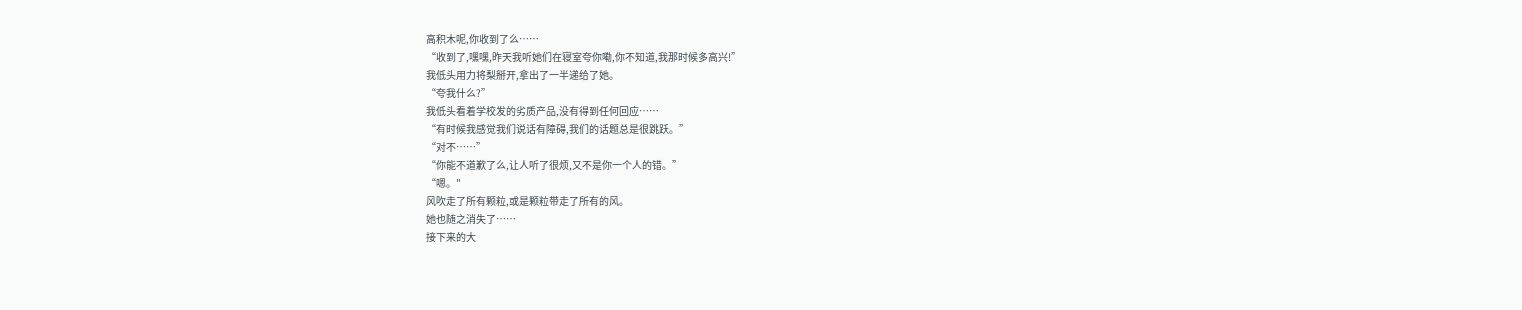高积木呢,你收到了么……
“收到了,嘿嘿,昨天我听她们在寝室夸你嘞,你不知道,我那时候多高兴!”
我低头用力将梨掰开,拿出了一半递给了她。
“夸我什么?”
我低头看着学校发的劣质产品,没有得到任何回应……
“有时候我感觉我们说话有障碍,我们的话题总是很跳跃。”
“对不……”
“你能不道歉了么,让人听了很烦,又不是你一个人的错。”
“嗯。"
风吹走了所有颗粒,或是颗粒带走了所有的风。
她也随之消失了……
接下来的大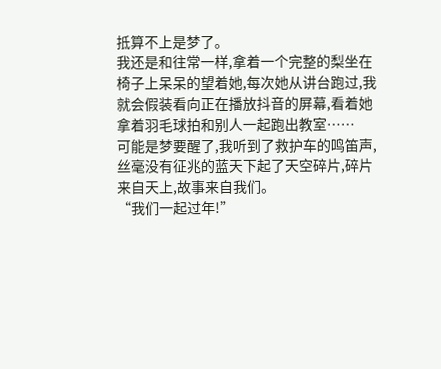抵算不上是梦了。
我还是和往常一样,拿着一个完整的梨坐在椅子上呆呆的望着她,每次她从讲台跑过,我就会假装看向正在播放抖音的屏幕,看着她拿着羽毛球拍和别人一起跑出教室……
可能是梦要醒了,我听到了救护车的鸣笛声,丝毫没有征兆的蓝天下起了天空碎片,碎片来自天上,故事来自我们。
“我们一起过年!”